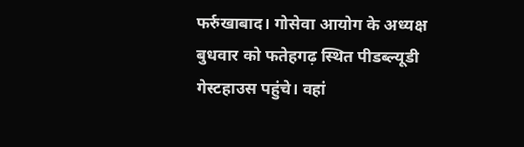फर्रुखाबाद। गोसेवा आयोग के अध्यक्ष बुधवार को फतेहगढ़ स्थित पीडब्ल्यूडी गेस्टहाउस पहुंचे। वहां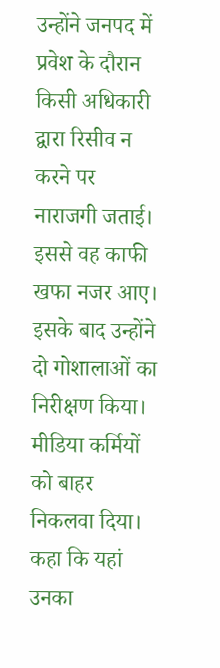उन्होंने जनपद में प्रवेश के दौरान किसी अधिकारी द्वारा रिसीव न करने पर नाराजगी जताई। इससे वह काफी खफा नजर आए। इसके बाद उन्होंने दो गोशालाओं का निरीक्षण किया। मीडिया कर्मियों को बाहर निकलवा दिया। कहा कि यहां उनका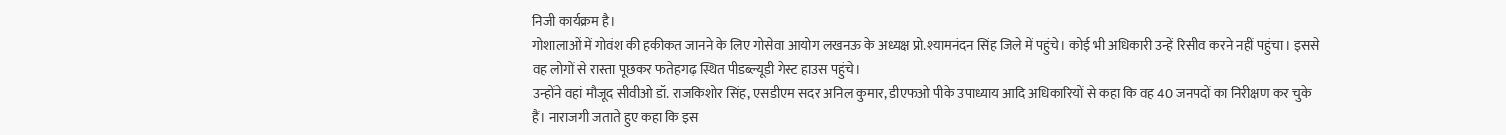निजी कार्यक्रम है।
गोशालाओं में गोवंश की हकीकत जानने के लिए गोसेवा आयोग लखनऊ के अध्यक्ष प्रो.श्यामनंदन सिंह जिले में पहुंचे। कोई भी अधिकारी उन्हें रिसीव करने नहीं पहुंचा। इससे वह लोगों से रास्ता पूछकर फतेहगढ़ स्थित पीडब्ल्यूडी गेस्ट हाउस पहुंचे।
उन्होंने वहां मौजूद सीवीओ डॉ. राजकिशोर सिंह, एसडीएम सदर अनिल कुमार, डीएफओ पीके उपाध्याय आदि अधिकारियों से कहा कि वह 40 जनपदों का निरीक्षण कर चुके हैं। नाराजगी जताते हुए कहा कि इस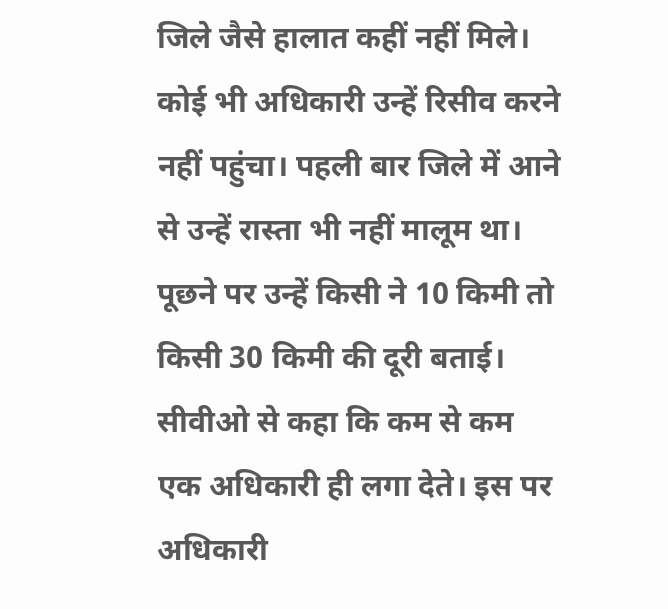जिले जैसे हालात कहीं नहीं मिले।
कोई भी अधिकारी उन्हें रिसीव करने नहीं पहुंचा। पहली बार जिले में आने से उन्हें रास्ता भी नहीं मालूम था। पूछने पर उन्हें किसी ने 10 किमी तो किसी 30 किमी की दूरी बताई। सीवीओ से कहा कि कम से कम एक अधिकारी ही लगा देते। इस पर अधिकारी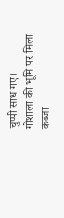चुप्पी साध गए।
गोशाला की भूमि पर मिला कब्जा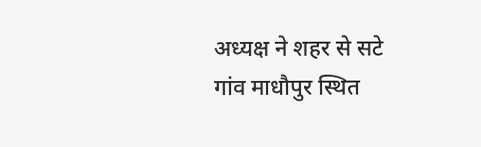अध्यक्ष ने शहर से सटे गांव माधौपुर स्थित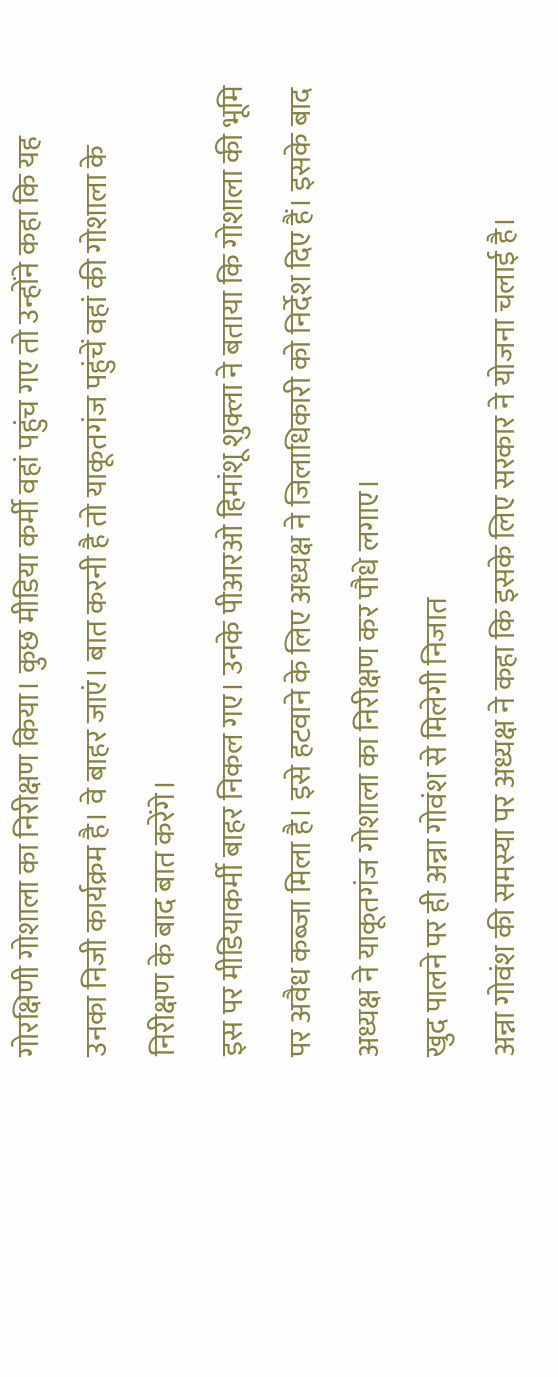गोरक्षिणी गोशाला का निरीक्षण किया। कुछ मीडिया कर्मी वहां पहुंच गए तो उन्होंने कहा कि यह उनका निजी कार्यक्रम है। वे बाहर जाएं। बात करनी है तो याकूतगंज पहुंचें वहां की गोशाला के निरीक्षण के बाद बात करेंगे।
इस पर मीडियाकर्मी बाहर निकल गए। उनके पीआरओ हिमांशू शुक्ला ने बताया कि गोशाला की भूमि पर अवैध कब्जा मिला है। इसे हटवाने के लिए अध्यक्ष ने जिलाधिकारी को निर्देश दिए हैं। इसके बाद अध्यक्ष ने याकूतगंज गोशाला का निरीक्षण कर पौधे लगाए।
खुद पालने पर ही अन्ना गोवंश से मिलेगी निजात
अन्ना गोवंश की समस्या पर अध्यक्ष ने कहा कि इसके लिए सरकार ने योजना चलाई है।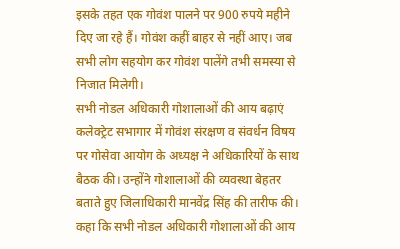इसके तहत एक गोवंश पालने पर 900 रुपये महीने दिए जा रहे हैं। गोवंश कहीं बाहर से नहीं आए। जब सभी लोग सहयोग कर गोवंश पालेंगे तभी समस्या से निजात मिलेगी।
सभी नोडल अधिकारी गोशालाओं की आय बढ़ाएं
कलेक्ट्रेट सभागार में गोवंश संरक्षण व संवर्धन विषय पर गोसेवा आयोग के अध्यक्ष ने अधिकारियों के साथ बैठक की। उन्होंने गोशालाओं की व्यवस्था बेहतर बताते हुए जिलाधिकारी मानवेंद्र सिंह की तारीफ की। कहा कि सभी नोडल अधिकारी गोशालाओं की आय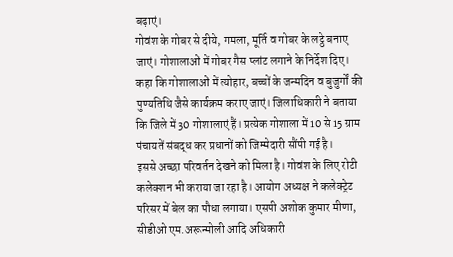बढ़ाएं।
गोवंश के गोबर से दीये, गमला, मूर्ति व गोबर के लट्ठे बनाए जाएं। गोशालाओं में गोबर गैस प्लांट लगाने के निर्देश दिए। कहा कि गोशालाओं में त्योहार, बच्चों के जन्मदिन व बुजुर्गों की पुण्यतिथि जैसे कार्यक्रम कराए जाएं। जिलाधिकारी ने बताया कि जिले में 30 गोशालाएं हैं। प्रत्येक गोशाला में 10 से 15 ग्राम पंचायतें संबद्ध कर प्रधानों को जिम्मेदारी सौंपी गई है।
इससे अच्छा परिवर्तन देखने को मिला है। गोवंश के लिए रोटी कलेक्शन भी कराया जा रहा है। आयोग अध्यक्ष ने कलेक्ट्रेट परिसर में बेल का पौधा लगाया। एसपी अशोक कुमार मीणा, सीडीओ एम.अरून्मोली आदि अधिकारी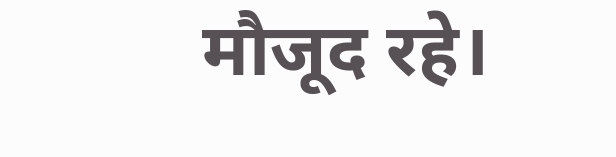मौजूद रहे।